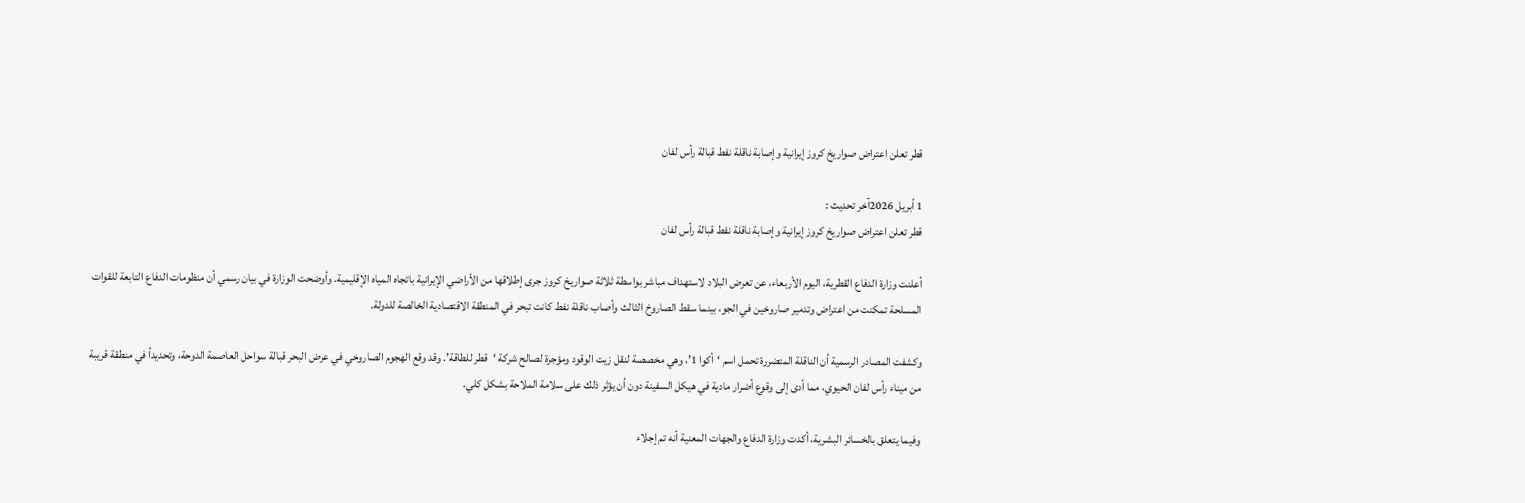قطر تعلن اعتراض صواريخ كروز إيرانية وإصابة ناقلة نفط قبالة رأس لفان

1 أبريل 2026آخر تحديث :
قطر تعلن اعتراض صواريخ كروز إيرانية وإصابة ناقلة نفط قبالة رأس لفان

أعلنت وزارة الدفاع القطرية، اليوم الأربعاء، عن تعرض البلاد لاستهداف مباشر بواسطة ثلاثة صواريخ كروز جرى إطلاقها من الأراضي الإيرانية باتجاه المياه الإقليمية. وأوضحت الوزارة في بيان رسمي أن منظومات الدفاع التابعة للقوات المسلحة تمكنت من اعتراض وتدمير صاروخين في الجو، بينما سقط الصاروخ الثالث وأصاب ناقلة نفط كانت تبحر في المنطقة الاقتصادية الخالصة للدولة.

وكشفت المصادر الرسمية أن الناقلة المتضررة تحمل اسم ‘أكوا 1’، وهي مخصصة لنقل زيت الوقود ومؤجرة لصالح شركة ‘قطر للطاقة’. وقد وقع الهجوم الصاروخي في عرض البحر قبالة سواحل العاصمة الدوحة، وتحديداً في منطقة قريبة من ميناء رأس لفان الحيوي، مما أدى إلى وقوع أضرار مادية في هيكل السفينة دون أن يؤثر ذلك على سلامة الملاحة بشكل كلي.

وفيما يتعلق بالخسائر البشرية، أكدت وزارة الدفاع والجهات المعنية أنه تم إجلاء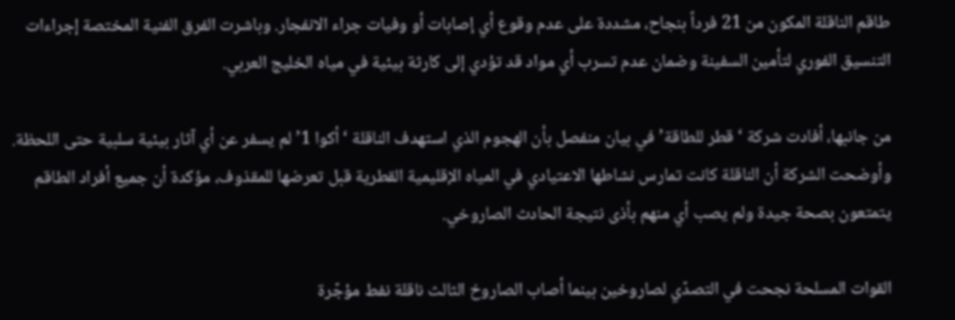طاقم الناقلة المكون من 21 فرداً بنجاح، مشددة على عدم وقوع أي إصابات أو وفيات جراء الانفجار. وباشرت الفرق الفنية المختصة إجراءات التنسيق الفوري لتأمين السفينة وضمان عدم تسرب أي مواد قد تؤدي إلى كارثة بيئية في مياه الخليج العربي.

من جانبها، أفادت شركة ‘قطر للطاقة’ في بيان منفصل بأن الهجوم الذي استهدف الناقلة ‘أكوا 1’ لم يسفر عن أي آثار بيئية سلبية حتى اللحظة. وأوضحت الشركة أن الناقلة كانت تمارس نشاطها الاعتيادي في المياه الإقليمية القطرية قبل تعرضها للمقذوف، مؤكدة أن جميع أفراد الطاقم يتمتعون بصحة جيدة ولم يصب أي منهم بأذى نتيجة الحادث الصاروخي.

القوات المسلحة نجحت في التصدّي لصاروخين بينما أصاب الصاروخ الثالث ناقلة نفط مؤجّرة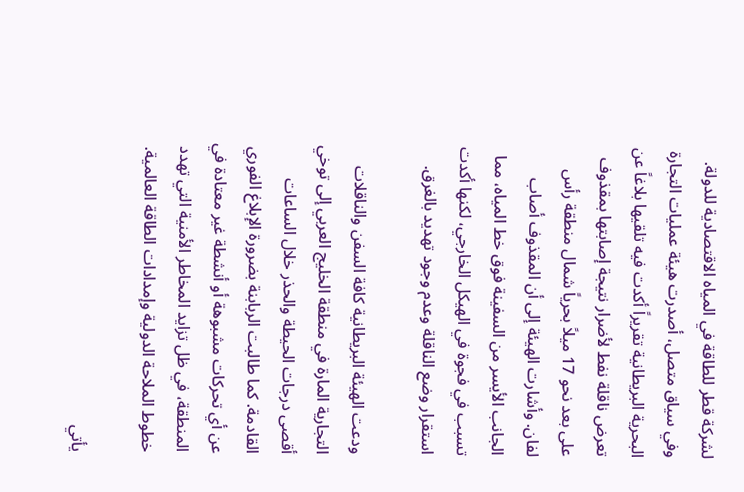لشركة قطر للطاقة في المياه الاقتصادية للدولة.
وفي سياق متصل، أصدرت هيئة عمليات التجارة البحرية البريطانية تقريراً أكدت فيه تلقيها بلاغاً عن تعرض ناقلة نفط لأضرار نتيجة إصابتها بمقذوف على بعد نحو 17 ميلاً بحرياً شمال منطقة رأس لفان. وأشارت الهيئة إلى أن المقذوف أصاب الجانب الأيسر من السفينة فوق خط المياه، مما تسبب في فجوة في الهيكل الخارجي، لكنها أكدت استقرار وضع الناقلة وعدم وجود تهديد بالغرق.

ودعت الهيئة البريطانية كافة السفن والناقلات التجارية المارة في منطقة الخليج العربي إلى توخي أقصى درجات الحيطة والحذر خلال الساعات القادمة. كما طالبت الربابنة بضرورة الإبلاغ الفوري عن أي تحركات مشبوهة أو أنشطة غير معتادة في المنطقة، في ظل تزايد المخاطر الأمنية التي تهدد خطوط الملاحة الدولية وإمدادات الطاقة العالمية.

يأتي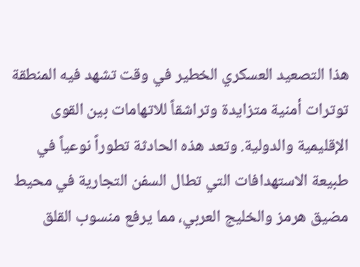هذا التصعيد العسكري الخطير في وقت تشهد فيه المنطقة توترات أمنية متزايدة وتراشقاً للاتهامات بين القوى الإقليمية والدولية. وتعد هذه الحادثة تطوراً نوعياً في طبيعة الاستهدافات التي تطال السفن التجارية في محيط مضيق هرمز والخليج العربي، مما يرفع منسوب القلق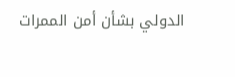الدولي بشأن أمن الممرات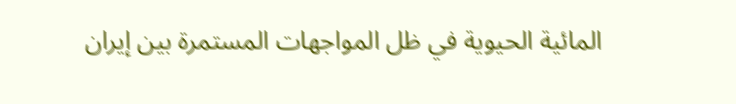المائية الحيوية في ظل المواجهات المستمرة بين إيران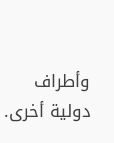وأطراف دولية أخرى.